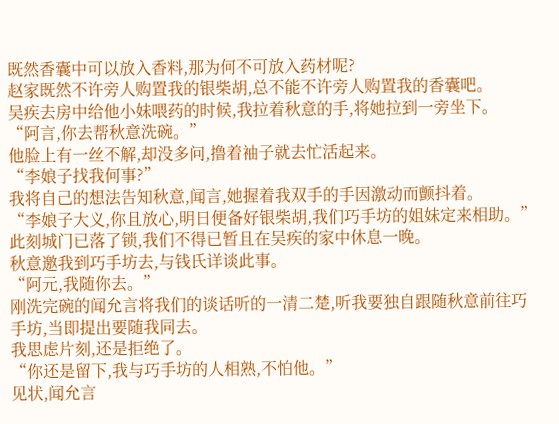既然香囊中可以放入香料,那为何不可放入药材呢?
赵家既然不许旁人购置我的银柴胡,总不能不许旁人购置我的香囊吧。
吴疾去房中给他小妹喂药的时候,我拉着秋意的手,将她拉到一旁坐下。
“阿言,你去帮秋意洗碗。”
他脸上有一丝不解,却没多问,撸着袖子就去忙活起来。
“李娘子找我何事?”
我将自己的想法告知秋意,闻言,她握着我双手的手因激动而颤抖着。
“李娘子大义,你且放心,明日便备好银柴胡,我们巧手坊的姐妹定来相助。”
此刻城门已落了锁,我们不得已暂且在吴疾的家中休息一晚。
秋意邀我到巧手坊去,与钱氏详谈此事。
“阿元,我随你去。”
刚洗完碗的闻允言将我们的谈话听的一清二楚,听我要独自跟随秋意前往巧手坊,当即提出要随我同去。
我思虑片刻,还是拒绝了。
“你还是留下,我与巧手坊的人相熟,不怕他。”
见状,闻允言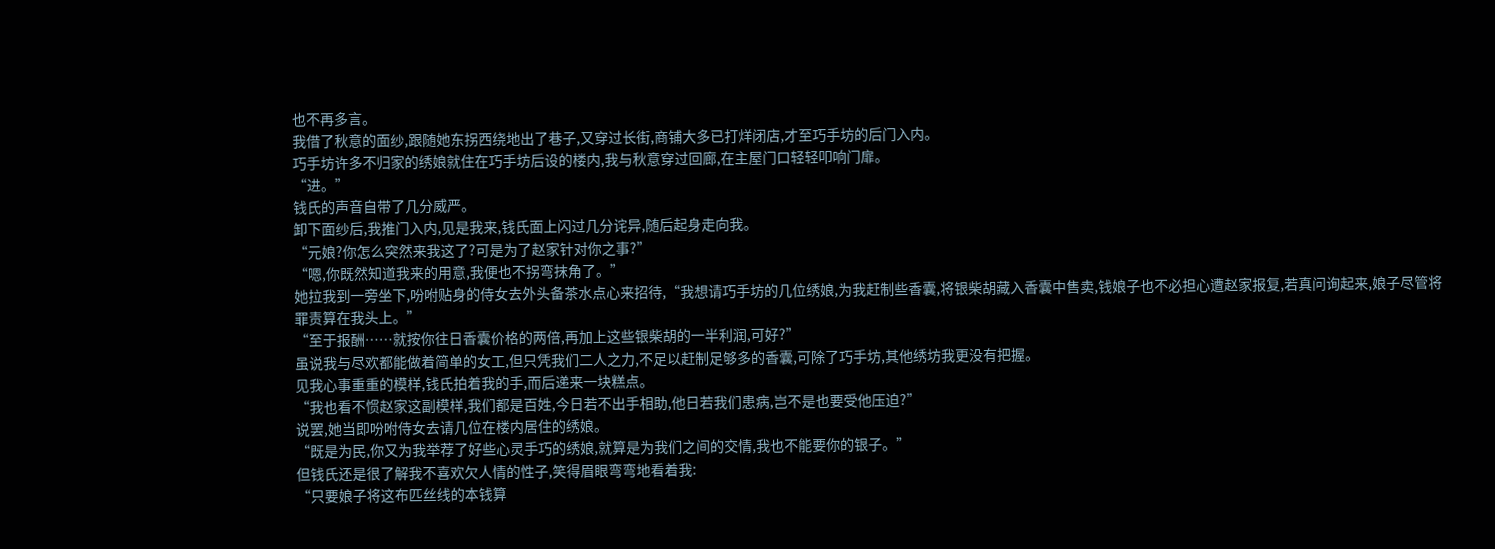也不再多言。
我借了秋意的面纱,跟随她东拐西绕地出了巷子,又穿过长街,商铺大多已打烊闭店,才至巧手坊的后门入内。
巧手坊许多不归家的绣娘就住在巧手坊后设的楼内,我与秋意穿过回廊,在主屋门口轻轻叩响门扉。
“进。”
钱氏的声音自带了几分威严。
卸下面纱后,我推门入内,见是我来,钱氏面上闪过几分诧异,随后起身走向我。
“元娘?你怎么突然来我这了?可是为了赵家针对你之事?”
“嗯,你既然知道我来的用意,我便也不拐弯抹角了。”
她拉我到一旁坐下,吩咐贴身的侍女去外头备茶水点心来招待,“我想请巧手坊的几位绣娘,为我赶制些香囊,将银柴胡藏入香囊中售卖,钱娘子也不必担心遭赵家报复,若真问询起来,娘子尽管将罪责算在我头上。”
“至于报酬……就按你往日香囊价格的两倍,再加上这些银柴胡的一半利润,可好?”
虽说我与尽欢都能做着简单的女工,但只凭我们二人之力,不足以赶制足够多的香囊,可除了巧手坊,其他绣坊我更没有把握。
见我心事重重的模样,钱氏拍着我的手,而后递来一块糕点。
“我也看不惯赵家这副模样,我们都是百姓,今日若不出手相助,他日若我们患病,岂不是也要受他压迫?”
说罢,她当即吩咐侍女去请几位在楼内居住的绣娘。
“既是为民,你又为我举荐了好些心灵手巧的绣娘,就算是为我们之间的交情,我也不能要你的银子。”
但钱氏还是很了解我不喜欢欠人情的性子,笑得眉眼弯弯地看着我:
“只要娘子将这布匹丝线的本钱算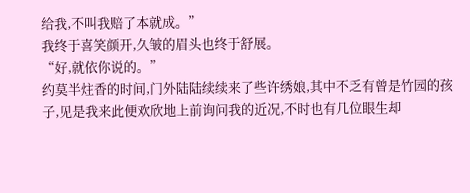给我,不叫我赔了本就成。”
我终于喜笑颜开,久皱的眉头也终于舒展。
“好,就依你说的。”
约莫半炷香的时间,门外陆陆续续来了些许绣娘,其中不乏有曾是竹园的孩子,见是我来此便欢欣地上前询问我的近况,不时也有几位眼生却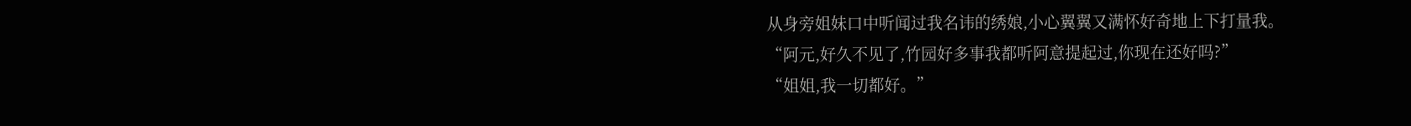从身旁姐妹口中听闻过我名讳的绣娘,小心翼翼又满怀好奇地上下打量我。
“阿元,好久不见了,竹园好多事我都听阿意提起过,你现在还好吗?”
“姐姐,我一切都好。”